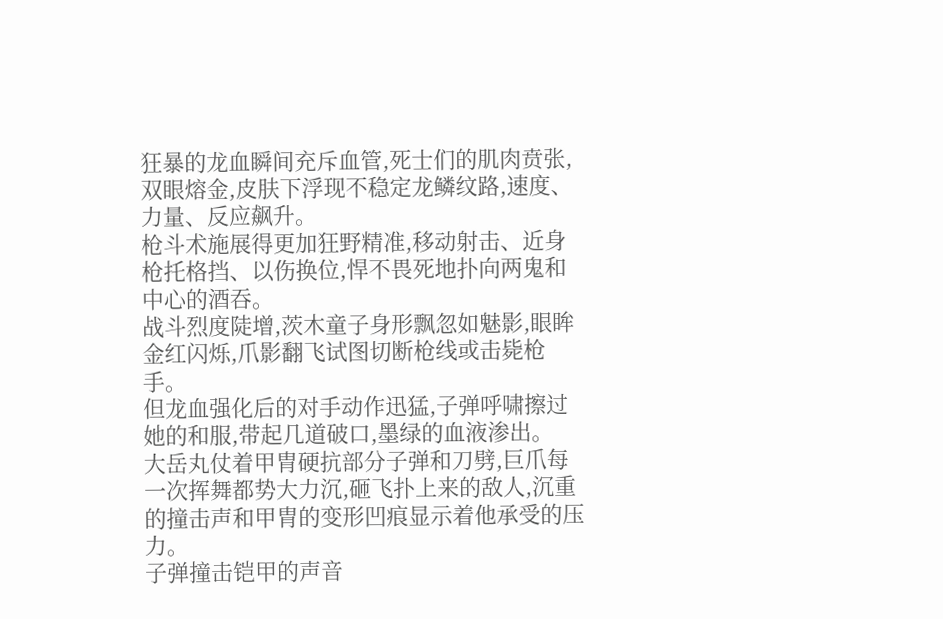狂暴的龙血瞬间充斥血管,死士们的肌肉贲张,双眼熔金,皮肤下浮现不稳定龙鳞纹路,速度、力量、反应飙升。
枪斗术施展得更加狂野精准,移动射击、近身枪托格挡、以伤换位,悍不畏死地扑向两鬼和中心的酒吞。
战斗烈度陡增,茨木童子身形飘忽如魅影,眼眸金红闪烁,爪影翻飞试图切断枪线或击毙枪手。
但龙血强化后的对手动作迅猛,子弹呼啸擦过她的和服,带起几道破口,墨绿的血液渗出。
大岳丸仗着甲胄硬抗部分子弹和刀劈,巨爪每一次挥舞都势大力沉,砸飞扑上来的敌人,沉重的撞击声和甲胄的变形凹痕显示着他承受的压力。
子弹撞击铠甲的声音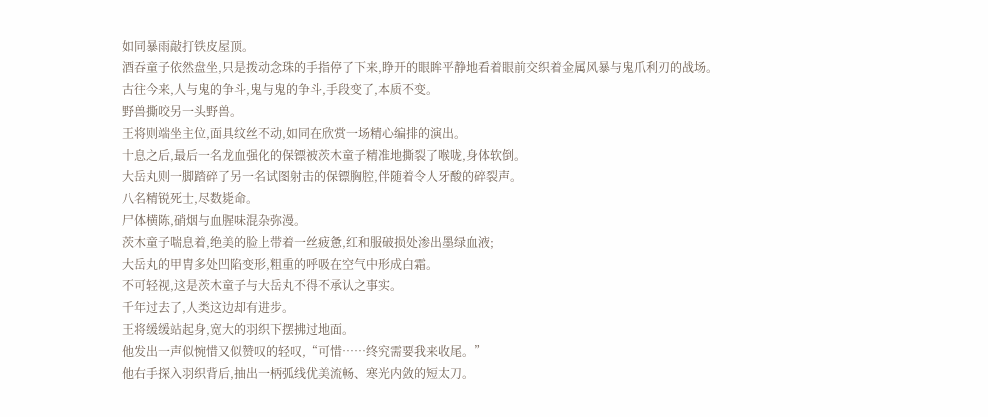如同暴雨敲打铁皮屋顶。
酒吞童子依然盘坐,只是拨动念珠的手指停了下来,睁开的眼眸平静地看着眼前交织着金属风暴与鬼爪利刃的战场。
古往今来,人与鬼的争斗,鬼与鬼的争斗,手段变了,本质不变。
野兽撕咬另一头野兽。
王将则端坐主位,面具纹丝不动,如同在欣赏一场精心编排的演出。
十息之后,最后一名龙血强化的保镖被茨木童子精准地撕裂了喉咙,身体软倒。
大岳丸则一脚踏碎了另一名试图射击的保镖胸腔,伴随着令人牙酸的碎裂声。
八名精锐死士,尽数毙命。
尸体横陈,硝烟与血腥味混杂弥漫。
茨木童子喘息着,绝美的脸上带着一丝疲惫,红和服破损处渗出墨绿血液;
大岳丸的甲胄多处凹陷变形,粗重的呼吸在空气中形成白霜。
不可轻视,这是茨木童子与大岳丸不得不承认之事实。
千年过去了,人类这边却有进步。
王将缓缓站起身,宽大的羽织下摆拂过地面。
他发出一声似惋惜又似赞叹的轻叹,“可惜……终究需要我来收尾。”
他右手探入羽织背后,抽出一柄弧线优美流畅、寒光内敛的短太刀。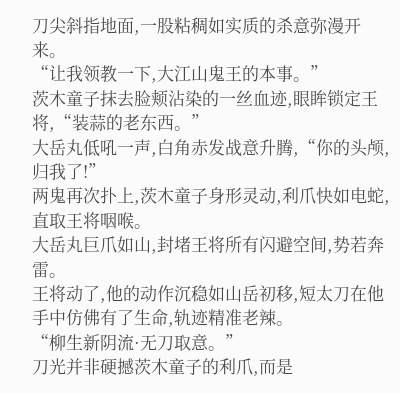刀尖斜指地面,一股粘稠如实质的杀意弥漫开来。
“让我领教一下,大江山鬼王的本事。”
茨木童子抹去脸颊沾染的一丝血迹,眼眸锁定王将,“装蒜的老东西。”
大岳丸低吼一声,白角赤发战意升腾,“你的头颅,归我了!”
两鬼再次扑上,茨木童子身形灵动,利爪快如电蛇,直取王将咽喉。
大岳丸巨爪如山,封堵王将所有闪避空间,势若奔雷。
王将动了,他的动作沉稳如山岳初移,短太刀在他手中仿佛有了生命,轨迹精准老辣。
“柳生新阴流·无刀取意。”
刀光并非硬撼茨木童子的利爪,而是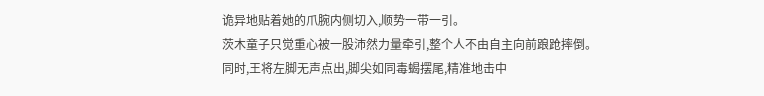诡异地贴着她的爪腕内侧切入,顺势一带一引。
茨木童子只觉重心被一股沛然力量牵引,整个人不由自主向前踉跄摔倒。
同时,王将左脚无声点出,脚尖如同毒蝎摆尾,精准地击中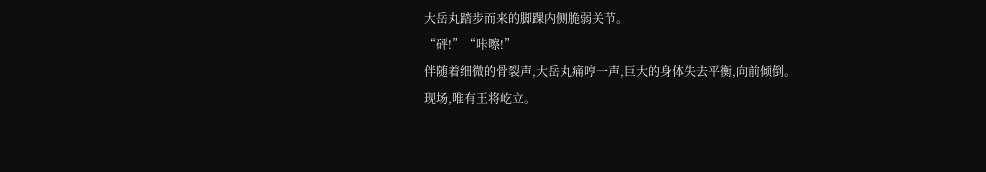大岳丸踏步而来的脚踝内侧脆弱关节。
“砰!”“咔嚓!”
伴随着细微的骨裂声,大岳丸痛哼一声,巨大的身体失去平衡,向前倾倒。
现场,唯有王将屹立。